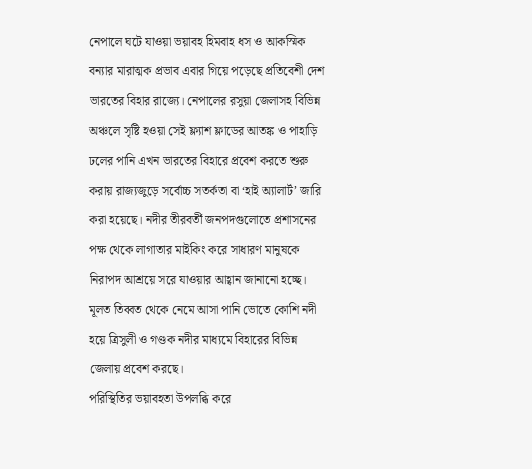নেপালে ঘটে যাওয়া ভয়াবহ হিমবাহ ধস ও আকস্মিক বন্যার মারাত্মক প্রভাব এবার গিয়ে পড়েছে প্রতিবেশী দেশ ভারতের বিহার রাজ্যে। নেপালের রসুয়া জেলাসহ বিভিন্ন অঞ্চলে সৃষ্টি হওয়া সেই ফ্ল্যাশ ফ্লাডের আতঙ্ক ও পাহাড়ি ঢলের পানি এখন ভারতের বিহারে প্রবেশ করতে শুরু করায় রাজ্যজুড়ে সর্বোচ্চ সতর্কতা বা ‘হাই অ্যালার্ট’ জারি করা হয়েছে। নদীর তীরবর্তী জনপদগুলোতে প্রশাসনের পক্ষ থেকে লাগাতার মাইকিং করে সাধারণ মানুষকে নিরাপদ আশ্রয়ে সরে যাওয়ার আহ্বান জানানো হচ্ছে। মূলত তিব্বত থেকে নেমে আসা পানি ভোতে কোশি নদী হয়ে ত্রিসুলী ও গণ্ডক নদীর মাধ্যমে বিহারের বিভিন্ন জেলায় প্রবেশ করছে।
পরিস্থিতির ভয়াবহতা উপলব্ধি করে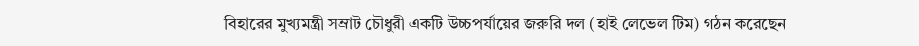বিহারের মুখ্যমন্ত্রী সম্রাট চৌধুরী একটি উচ্চপর্যায়ের জরুরি দল (হাই লেভেল টিম) গঠন করেছেন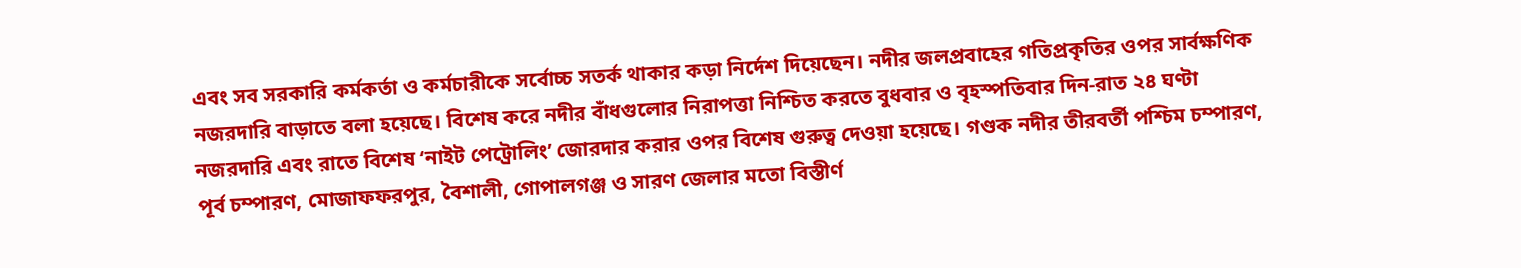এবং সব সরকারি কর্মকর্তা ও কর্মচারীকে সর্বোচ্চ সতর্ক থাকার কড়া নির্দেশ দিয়েছেন। নদীর জলপ্রবাহের গতিপ্রকৃতির ওপর সার্বক্ষণিক নজরদারি বাড়াতে বলা হয়েছে। বিশেষ করে নদীর বাঁধগুলোর নিরাপত্তা নিশ্চিত করতে বুধবার ও বৃহস্পতিবার দিন-রাত ২৪ ঘণ্টা নজরদারি এবং রাতে বিশেষ ‘নাইট পেট্রোলিং’ জোরদার করার ওপর বিশেষ গুরুত্ব দেওয়া হয়েছে। গণ্ডক নদীর তীরবর্তী পশ্চিম চম্পারণ, পূর্ব চম্পারণ, মোজাফফরপুর, বৈশালী, গোপালগঞ্জ ও সারণ জেলার মতো বিস্তীর্ণ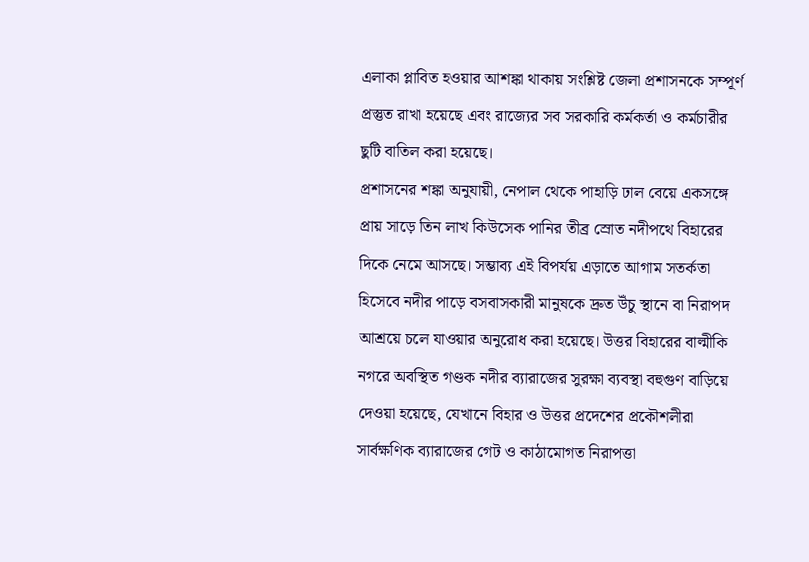এলাকা প্লাবিত হওয়ার আশঙ্কা থাকায় সংশ্লিষ্ট জেলা প্রশাসনকে সম্পূর্ণ প্রস্তুত রাখা হয়েছে এবং রাজ্যের সব সরকারি কর্মকর্তা ও কর্মচারীর ছুটি বাতিল করা হয়েছে।
প্রশাসনের শঙ্কা অনুযায়ী, নেপাল থেকে পাহাড়ি ঢাল বেয়ে একসঙ্গে প্রায় সাড়ে তিন লাখ কিউসেক পানির তীব্র স্রোত নদীপথে বিহারের দিকে নেমে আসছে। সম্ভাব্য এই বিপর্যয় এড়াতে আগাম সতর্কতা হিসেবে নদীর পাড়ে বসবাসকারী মানুষকে দ্রুত উঁচু স্থানে বা নিরাপদ আশ্রয়ে চলে যাওয়ার অনুরোধ করা হয়েছে। উত্তর বিহারের বাল্মীকি নগরে অবস্থিত গণ্ডক নদীর ব্যারাজের সুরক্ষা ব্যবস্থা বহুগুণ বাড়িয়ে দেওয়া হয়েছে, যেখানে বিহার ও উত্তর প্রদেশের প্রকৌশলীরা সার্বক্ষণিক ব্যারাজের গেট ও কাঠামোগত নিরাপত্তা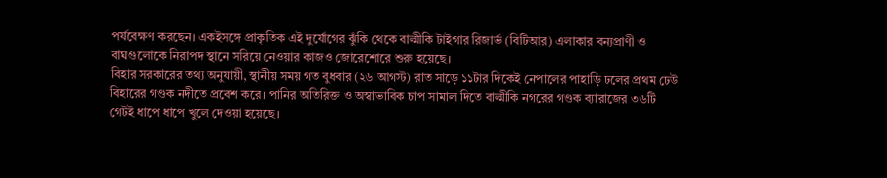পর্যবেক্ষণ করছেন। একইসঙ্গে প্রাকৃতিক এই দুর্যোগের ঝুঁকি থেকে বাল্মীকি টাইগার রিজার্ভ (বিটিআর) এলাকার বন্যপ্রাণী ও বাঘগুলোকে নিরাপদ স্থানে সরিয়ে নেওয়ার কাজও জোরেশোরে শুরু হয়েছে।
বিহার সরকারের তথ্য অনুযায়ী, স্থানীয় সময় গত বুধবার (২৬ আগস্ট) রাত সাড়ে ১১টার দিকেই নেপালের পাহাড়ি ঢলের প্রথম ঢেউ বিহারের গণ্ডক নদীতে প্রবেশ করে। পানির অতিরিক্ত ও অস্বাভাবিক চাপ সামাল দিতে বাল্মীকি নগরের গণ্ডক ব্যারাজের ৩৬টি গেটই ধাপে ধাপে খুলে দেওয়া হয়েছে।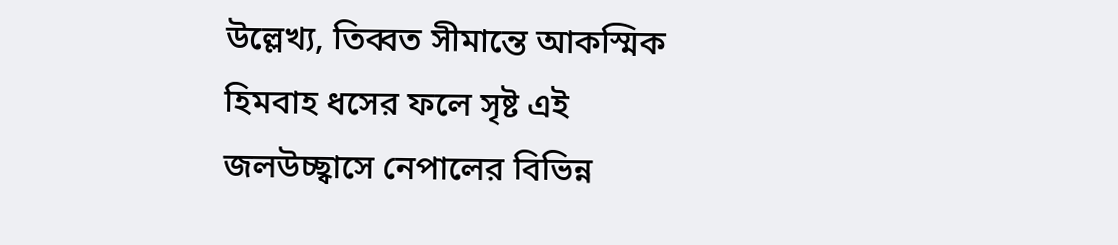উল্লেখ্য, তিব্বত সীমান্তে আকস্মিক হিমবাহ ধসের ফলে সৃষ্ট এই জলউচ্ছ্বাসে নেপালের বিভিন্ন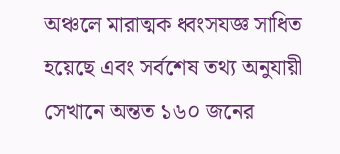অঞ্চলে মারাত্মক ধ্বংসযজ্ঞ সাধিত হয়েছে এবং সর্বশেষ তথ্য অনুযায়ী সেখানে অন্তত ১৬০ জনের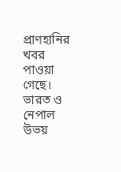প্রাণহানির খবর পাওয়া গেছে। ভারত ও নেপাল উভয়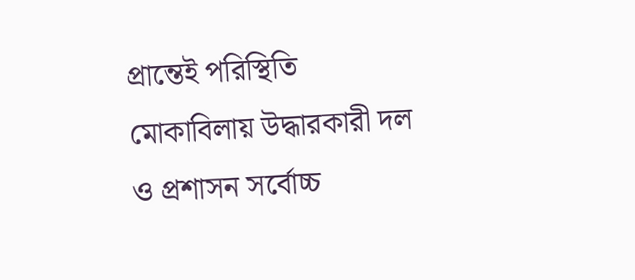প্রান্তেই পরিস্থিতি মোকাবিলায় উদ্ধারকারী দল ও প্রশাসন সর্বোচ্চ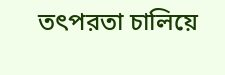তৎপরতা চালিয়ে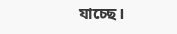যাচ্ছে।